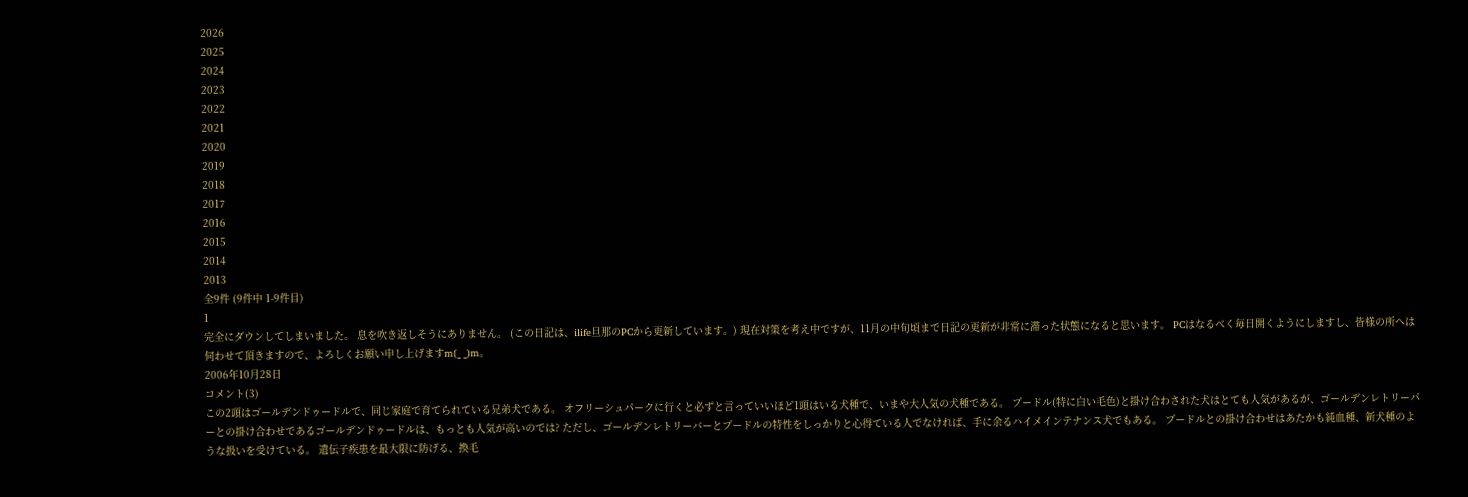2026
2025
2024
2023
2022
2021
2020
2019
2018
2017
2016
2015
2014
2013
全9件 (9件中 1-9件目)
1
完全にダウンしてしまいました。 息を吹き返しそうにありません。 (この日記は、ilife旦那のPCから更新しています。) 現在対策を考え中ですが、11月の中旬頃まで日記の更新が非常に滞った状態になると思います。 PCはなるべく毎日開くようにしますし、皆様の所へは伺わせて頂きますので、よろしくお願い申し上げますm(_ _)m。
2006年10月28日
コメント(3)
この2頭はゴールデンドゥードルで、同じ家庭で育てられている兄弟犬である。 オフリーシュパークに行くと必ずと言っていいほど1頭はいる犬種で、いまや大人気の犬種である。 プードル(特に白い毛色)と掛け合わされた犬はとても人気があるが、ゴールデンレトリーパーとの掛け合わせであるゴールデンドゥードルは、もっとも人気が高いのでは? ただし、ゴールデンレトリーバーとプードルの特性をしっかりと心得ている人でなければ、手に余るハイメインテナンス犬でもある。 プードルとの掛け合わせはあたかも純血種、新犬種のような扱いを受けている。 遺伝子疾患を最大限に防げる、換毛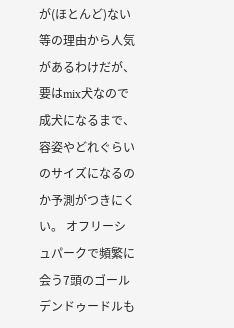が(ほとんど)ない等の理由から人気があるわけだが、要はmix犬なので成犬になるまで、容姿やどれぐらいのサイズになるのか予測がつきにくい。 オフリーシュパークで頻繁に会う7頭のゴールデンドゥードルも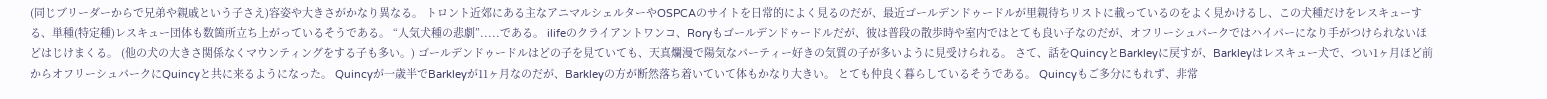(同じブリーダーからで兄弟や親戚という子さえ)容姿や大きさがかなり異なる。 トロント近郊にある主なアニマルシェルターやOSPCAのサイトを日常的によく見るのだが、最近ゴールデンドゥードルが里親待ちリストに載っているのをよく見かけるし、この犬種だけをレスキューする、単種(特定種)レスキュー団体も数箇所立ち上がっているそうである。 “人気犬種の悲劇”.....である。 ilifeのクライアントワンコ、Roryもゴールデンドゥードルだが、彼は普段の散歩時や室内ではとても良い子なのだが、オフリーシュパークではハイパーになり手がつけられないほどはじけまくる。 (他の犬の大きさ関係なくマウンティングをする子も多い。) ゴールデンドゥードルはどの子を見ていても、天真爛漫で陽気なパーティー好きの気質の子が多いように見受けられる。 さて、話をQuincyとBarkleyに戻すが、Barkleyはレスキュー犬で、つい1ヶ月ほど前からオフリーシュパークにQuincyと共に来るようになった。 Quincyが一歳半でBarkleyが11ヶ月なのだが、Barkleyの方が断然落ち着いていて体もかなり大きい。 とても仲良く暮らしているそうである。 Quincyもご多分にもれず、非常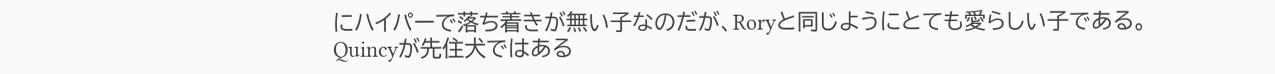にハイパーで落ち着きが無い子なのだが、Roryと同じようにとても愛らしい子である。 Quincyが先住犬ではある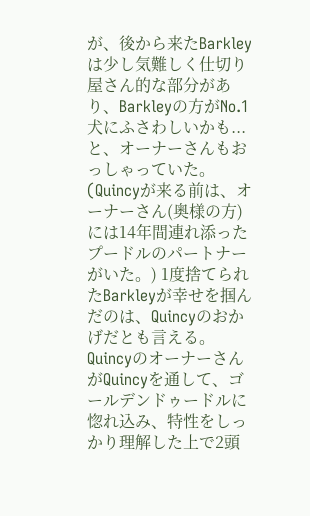が、後から来たBarkleyは少し気難しく仕切り屋さん的な部分があり、Barkleyの方がNo.1犬にふさわしいかも...と、オーナーさんもおっしゃっていた。 (Quincyが来る前は、オーナーさん(奥様の方)には14年間連れ添ったプードルのパートナーがいた。) 1度捨てられたBarkleyが幸せを掴んだのは、Quincyのおかげだとも言える。 QuincyのオーナーさんがQuincyを通して、ゴールデンドゥードルに惚れ込み、特性をしっかり理解した上で2頭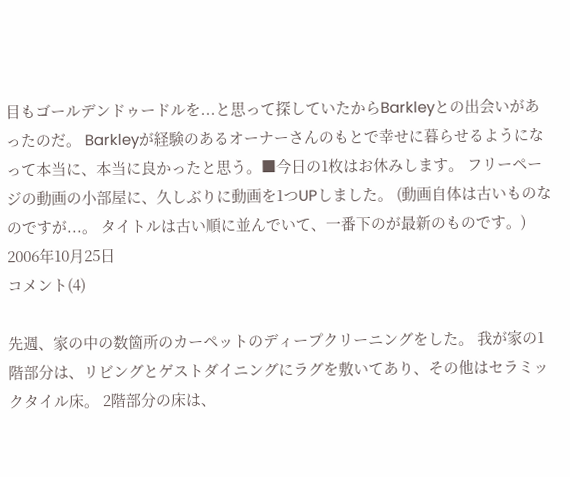目もゴールデンドゥードルを...と思って探していたからBarkleyとの出会いがあったのだ。 Barkleyが経験のあるオーナーさんのもとで幸せに暮らせるようになって本当に、本当に良かったと思う。■今日の1枚はお休みします。 フリーページの動画の小部屋に、久しぶりに動画を1つUPしました。 (動画自体は古いものなのですが...。 タイトルは古い順に並んでいて、一番下のが最新のものです。)
2006年10月25日
コメント(4)

先週、家の中の数箇所のカーペットのディープクリーニングをした。 我が家の1階部分は、リビングとゲストダイニングにラグを敷いてあり、その他はセラミックタイル床。 2階部分の床は、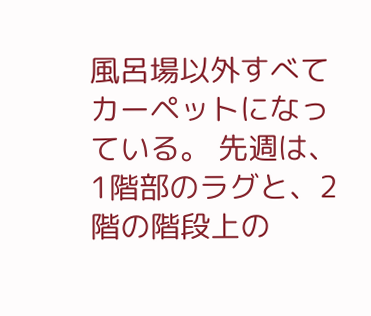風呂場以外すべてカーペットになっている。 先週は、1階部のラグと、2階の階段上の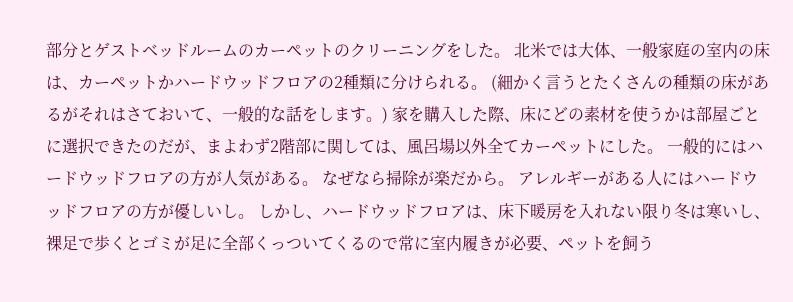部分とゲストベッドルームのカーペットのクリーニングをした。 北米では大体、一般家庭の室内の床は、カーペットかハードウッドフロアの2種類に分けられる。 (細かく言うとたくさんの種類の床があるがそれはさておいて、一般的な話をします。) 家を購入した際、床にどの素材を使うかは部屋ごとに選択できたのだが、まよわず2階部に関しては、風呂場以外全てカーペットにした。 一般的にはハードウッドフロアの方が人気がある。 なぜなら掃除が楽だから。 アレルギーがある人にはハードウッドフロアの方が優しいし。 しかし、ハードウッドフロアは、床下暖房を入れない限り冬は寒いし、裸足で歩くとゴミが足に全部くっついてくるので常に室内履きが必要、ペットを飼う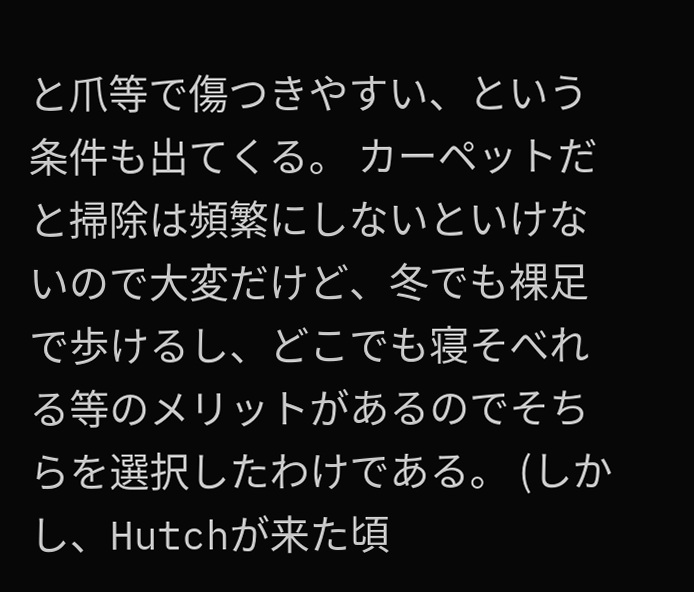と爪等で傷つきやすい、という条件も出てくる。 カーペットだと掃除は頻繁にしないといけないので大変だけど、冬でも裸足で歩けるし、どこでも寝そべれる等のメリットがあるのでそちらを選択したわけである。 (しかし、Hutchが来た頃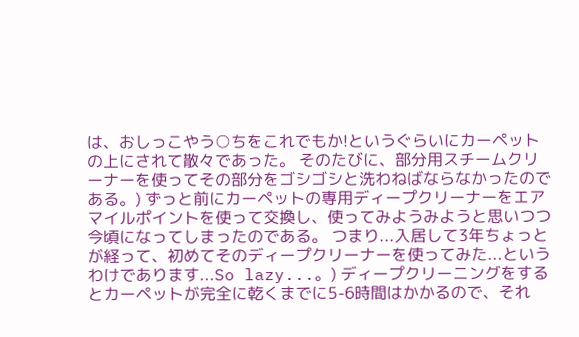は、おしっこやう○ちをこれでもか!というぐらいにカーペットの上にされて散々であった。 そのたびに、部分用スチームクリーナーを使ってその部分をゴシゴシと洗わねばならなかったのである。) ずっと前にカーペットの専用ディープクリーナーをエアマイルポイントを使って交換し、使ってみようみようと思いつつ今頃になってしまったのである。 つまり...入居して3年ちょっとが経って、初めてそのディープクリーナーを使ってみた...というわけであります...So lazy...。) ディープクリーニングをするとカーペットが完全に乾くまでに5-6時間はかかるので、それ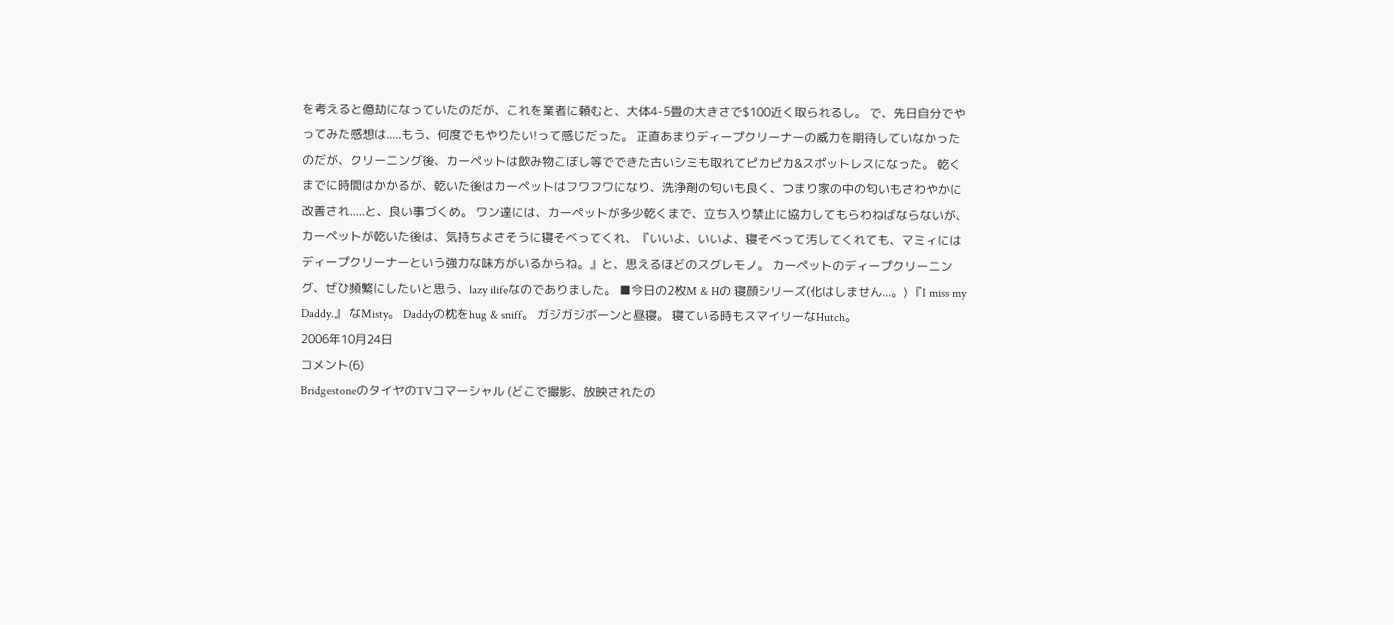を考えると億劫になっていたのだが、これを業者に頼むと、大体4-5畳の大きさで$100近く取られるし。 で、先日自分でやってみた感想は.....もう、何度でもやりたい!って感じだった。 正直あまりディープクリーナーの威力を期待していなかったのだが、クリーニング後、カーペットは飲み物こぼし等でできた古いシミも取れてピカピカ&スポットレスになった。 乾くまでに時間はかかるが、乾いた後はカーペットはフワフワになり、洗浄剤の匂いも良く、つまり家の中の匂いもさわやかに改善され.....と、良い事づくめ。 ワン達には、カーペットが多少乾くまで、立ち入り禁止に協力してもらわねばならないが、カーペットが乾いた後は、気持ちよさそうに寝そべってくれ、『いいよ、いいよ、寝そべって汚してくれても、マミィにはディープクリーナーという強力な味方がいるからね。』と、思えるほどのスグレモノ。 カーペットのディープクリーニング、ぜひ頻繁にしたいと思う、lazy ilifeなのでありました。 ■今日の2枚M & Hの 寝顔シリーズ(化はしません...。) 『I miss my Daddy.』 なMisty。 Daddyの枕をhug & sniff。 ガジガジボーンと昼寝。 寝ている時もスマイリーなHutch。
2006年10月24日
コメント(6)
BridgestoneのタイヤのTVコマーシャル (どこで撮影、放映されたの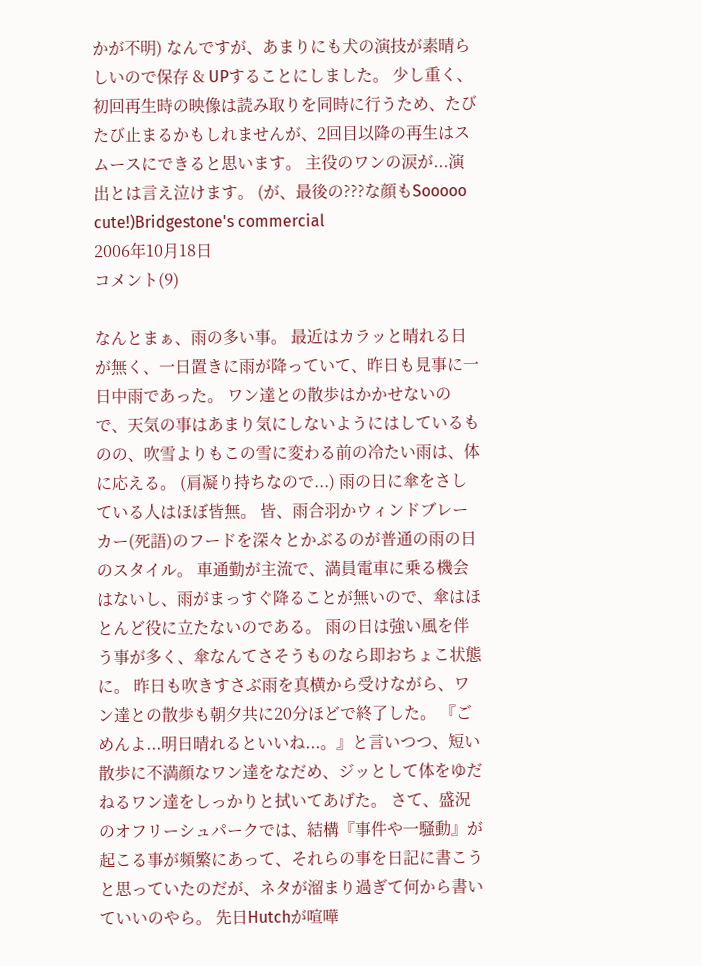かが不明) なんですが、あまりにも犬の演技が素晴らしいので保存 & UPすることにしました。 少し重く、初回再生時の映像は読み取りを同時に行うため、たびたび止まるかもしれませんが、2回目以降の再生はスムースにできると思います。 主役のワンの涙が...演出とは言え泣けます。 (が、最後の???な顔もSooooo cute!)Bridgestone's commercial
2006年10月18日
コメント(9)

なんとまぁ、雨の多い事。 最近はカラッと晴れる日が無く、一日置きに雨が降っていて、昨日も見事に一日中雨であった。 ワン達との散歩はかかせないので、天気の事はあまり気にしないようにはしているものの、吹雪よりもこの雪に変わる前の冷たい雨は、体に応える。 (肩凝り持ちなので...) 雨の日に傘をさしている人はほぼ皆無。 皆、雨合羽かウィンドブレーカー(死語)のフードを深々とかぶるのが普通の雨の日のスタイル。 車通勤が主流で、満員電車に乗る機会はないし、雨がまっすぐ降ることが無いので、傘はほとんど役に立たないのである。 雨の日は強い風を伴う事が多く、傘なんてさそうものなら即おちょこ状態に。 昨日も吹きすさぶ雨を真横から受けながら、ワン達との散歩も朝夕共に20分ほどで終了した。 『ごめんよ...明日晴れるといいね...。』と言いつつ、短い散歩に不満顔なワン達をなだめ、ジッとして体をゆだねるワン達をしっかりと拭いてあげた。 さて、盛況のオフリーシュパークでは、結構『事件や一騒動』が起こる事が頻繁にあって、それらの事を日記に書こうと思っていたのだが、ネタが溜まり過ぎて何から書いていいのやら。 先日Hutchが喧嘩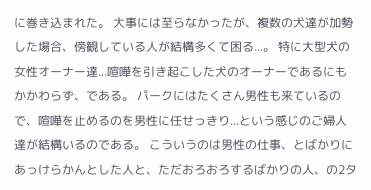に巻き込まれた。 大事には至らなかったが、複数の犬達が加勢した場合、傍観している人が結構多くて困る...。 特に大型犬の女性オーナー達...喧嘩を引き起こした犬のオーナーであるにもかかわらず、である。 パークにはたくさん男性も来ているので、喧嘩を止めるのを男性に任せっきり...という感じのご婦人達が結構いるのである。 こういうのは男性の仕事、とばかりにあっけらかんとした人と、ただおろおろするばかりの人、の2タ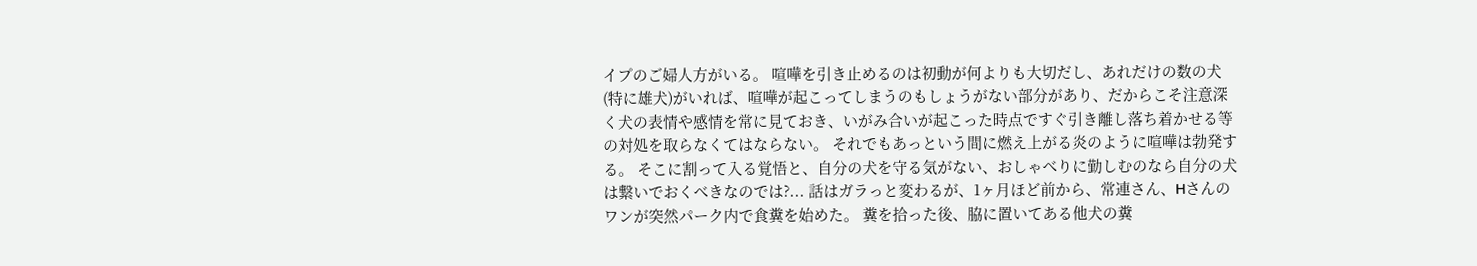イプのご婦人方がいる。 喧嘩を引き止めるのは初動が何よりも大切だし、あれだけの数の犬(特に雄犬)がいれば、喧嘩が起こってしまうのもしょうがない部分があり、だからこそ注意深く犬の表情や感情を常に見ておき、いがみ合いが起こった時点ですぐ引き離し落ち着かせる等の対処を取らなくてはならない。 それでもあっという間に燃え上がる炎のように喧嘩は勃発する。 そこに割って入る覚悟と、自分の犬を守る気がない、おしゃべりに勤しむのなら自分の犬は繋いでおくべきなのでは?... 話はガラっと変わるが、1ヶ月ほど前から、常連さん、Hさんのワンが突然パーク内で食糞を始めた。 糞を拾った後、脇に置いてある他犬の糞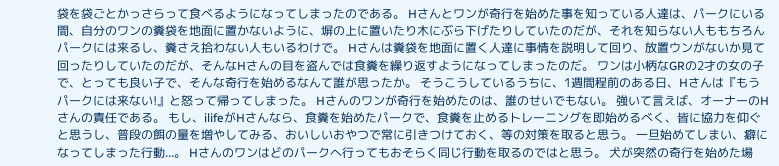袋を袋ごとかっさらって食べるようになってしまったのである。 Hさんとワンが奇行を始めた事を知っている人達は、パークにいる間、自分のワンの糞袋を地面に置かないように、塀の上に置いたり木にぶら下げたりしていたのだが、それを知らない人ももちろんパークには来るし、糞さえ拾わない人もいるわけで。 Hさんは糞袋を地面に置く人達に事情を説明して回り、放置ウンがないか見て回ったりしていたのだが、そんなHさんの目を盗んでは食糞を繰り返すようになってしまったのだ。 ワンは小柄なGRの2才の女の子で、とっても良い子で、そんな奇行を始めるなんて誰が思ったか。 そうこうしているうちに、1週間程前のある日、Hさんは『もうパークには来ない!』と怒って帰ってしまった。 Hさんのワンが奇行を始めたのは、誰のせいでもない。 強いて言えば、オーナーのHさんの責任である。 もし、ilifeがHさんなら、食糞を始めたパークで、食糞を止めるトレーニングを即始めるべく、皆に協力を仰ぐと思うし、普段の餌の量を増やしてみる、おいしいおやつで常に引きつけておく、等の対策を取ると思う。 一旦始めてしまい、癖になってしまった行動...。 Hさんのワンはどのパークへ行ってもおそらく同じ行動を取るのではと思う。 犬が突然の奇行を始めた場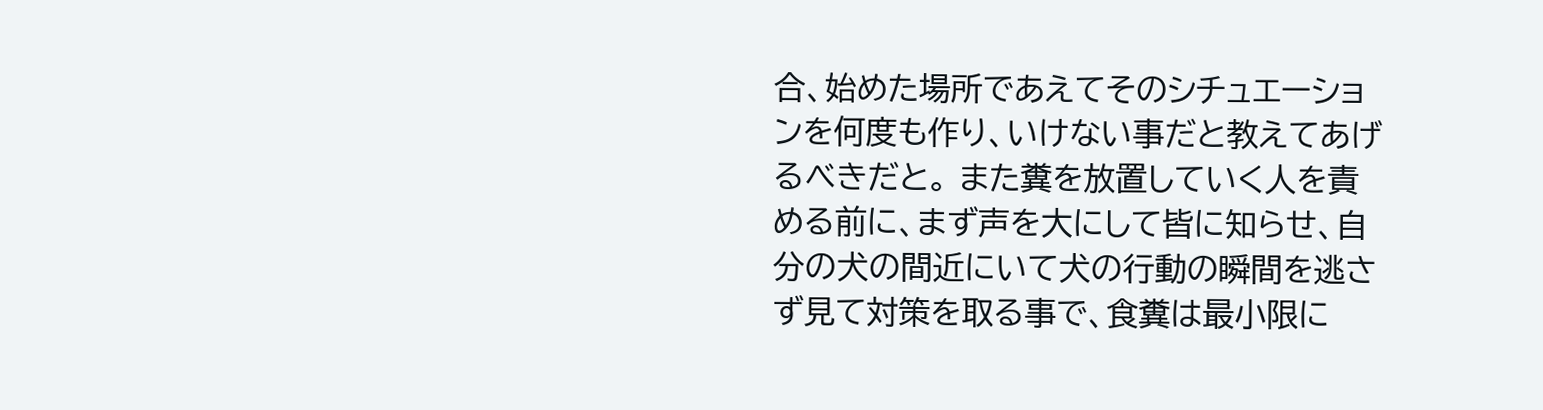合、始めた場所であえてそのシチュエーションを何度も作り、いけない事だと教えてあげるべきだと。 また糞を放置していく人を責める前に、まず声を大にして皆に知らせ、自分の犬の間近にいて犬の行動の瞬間を逃さず見て対策を取る事で、食糞は最小限に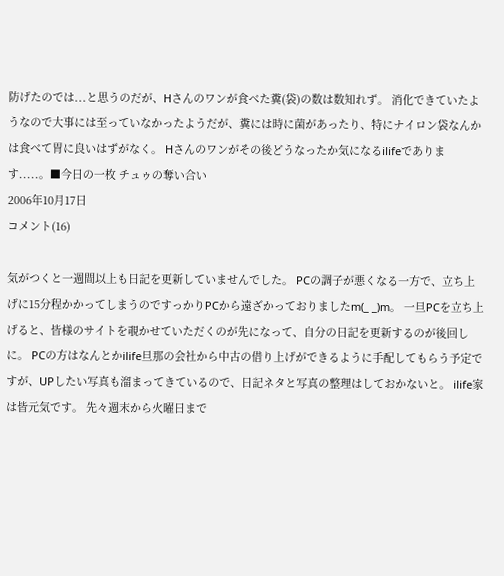防げたのでは...と思うのだが、Hさんのワンが食べた糞(袋)の数は数知れず。 消化できていたようなので大事には至っていなかったようだが、糞には時に菌があったり、特にナイロン袋なんかは食べて胃に良いはずがなく。 Hさんのワンがその後どうなったか気になるilifeであります.....。■今日の一枚 チュゥの奪い合い
2006年10月17日
コメント(16)

気がつくと一週間以上も日記を更新していませんでした。 PCの調子が悪くなる一方で、立ち上げに15分程かかってしまうのですっかりPCから遠ざかっておりましたm(_ _)m。 一旦PCを立ち上げると、皆様のサイトを覗かせていただくのが先になって、自分の日記を更新するのが後回しに。 PCの方はなんとかilife旦那の会社から中古の借り上げができるように手配してもらう予定ですが、UPしたい写真も溜まってきているので、日記ネタと写真の整理はしておかないと。 ilife家は皆元気です。 先々週末から火曜日まで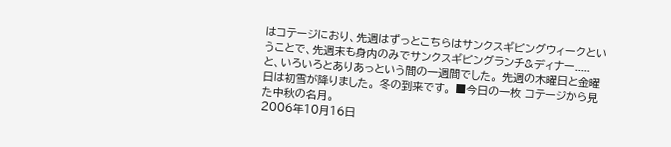はコテージにおり、先週はずっとこちらはサンクスギビングウィークということで、先週末も身内のみでサンクスギビングランチ&ディナー.....と、いろいろとありあっという間の一週間でした。 先週の木曜日と金曜日は初雪が降りました。 冬の到来です。 ■今日の一枚 コテージから見た中秋の名月。
2006年10月16日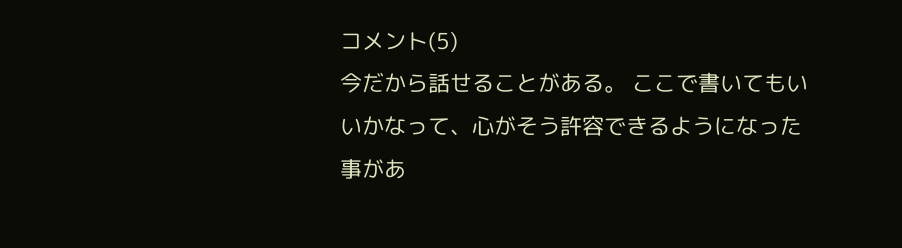コメント(5)
今だから話せることがある。 ここで書いてもいいかなって、心がそう許容できるようになった事があ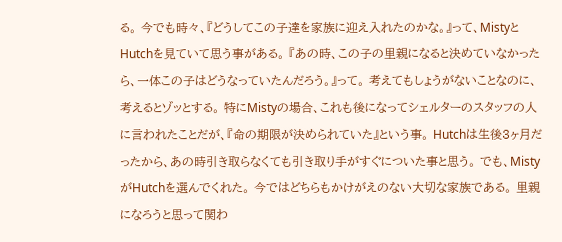る。 今でも時々、『どうしてこの子達を家族に迎え入れたのかな。』って、MistyとHutchを見ていて思う事がある。 『あの時、この子の里親になると決めていなかったら、一体この子はどうなっていたんだろう。』って。 考えてもしょうがないことなのに、考えるとゾッとする。 特にMistyの場合、これも後になってシェルターのスタッフの人に言われたことだが、『命の期限が決められていた』という事。 Hutchは生後3ヶ月だったから、あの時引き取らなくても引き取り手がすぐについた事と思う。 でも、MistyがHutchを選んでくれた。 今ではどちらもかけがえのない大切な家族である。 里親になろうと思って関わ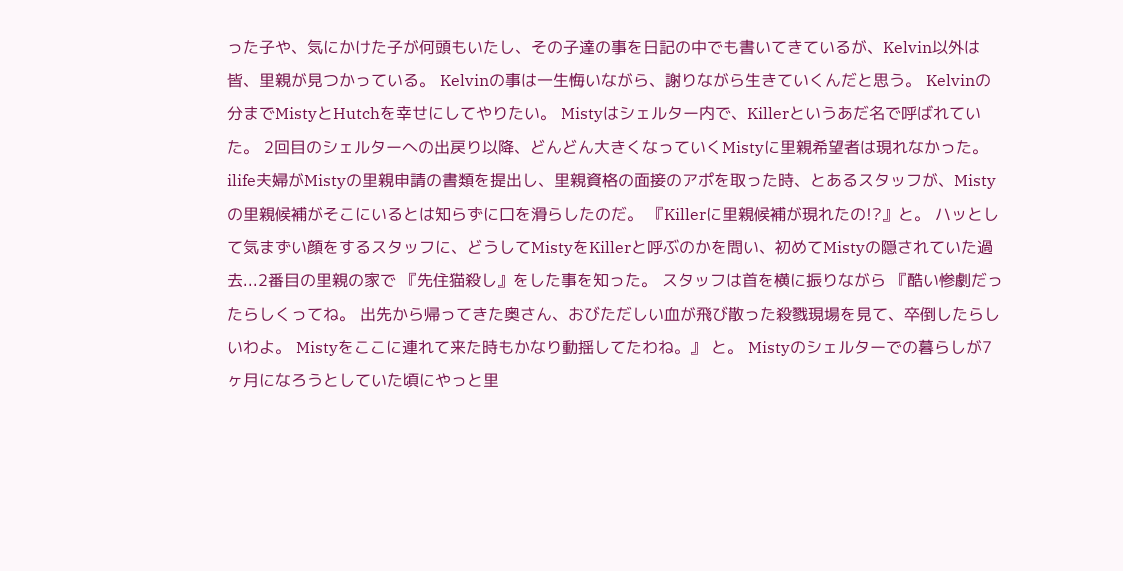った子や、気にかけた子が何頭もいたし、その子達の事を日記の中でも書いてきているが、Kelvin以外は皆、里親が見つかっている。 Kelvinの事は一生悔いながら、謝りながら生きていくんだと思う。 Kelvinの分までMistyとHutchを幸せにしてやりたい。 Mistyはシェルター内で、Killerというあだ名で呼ばれていた。 2回目のシェルターへの出戻り以降、どんどん大きくなっていくMistyに里親希望者は現れなかった。 ilife夫婦がMistyの里親申請の書類を提出し、里親資格の面接のアポを取った時、とあるスタッフが、Mistyの里親候補がそこにいるとは知らずに口を滑らしたのだ。 『Killerに里親候補が現れたの!?』と。 ハッとして気まずい顔をするスタッフに、どうしてMistyをKillerと呼ぶのかを問い、初めてMistyの隠されていた過去...2番目の里親の家で 『先住猫殺し』をした事を知った。 スタッフは首を横に振りながら 『酷い惨劇だったらしくってね。 出先から帰ってきた奥さん、おびただしい血が飛び散った殺戮現場を見て、卒倒したらしいわよ。 Mistyをここに連れて来た時もかなり動揺してたわね。』 と。 Mistyのシェルターでの暮らしが7ヶ月になろうとしていた頃にやっと里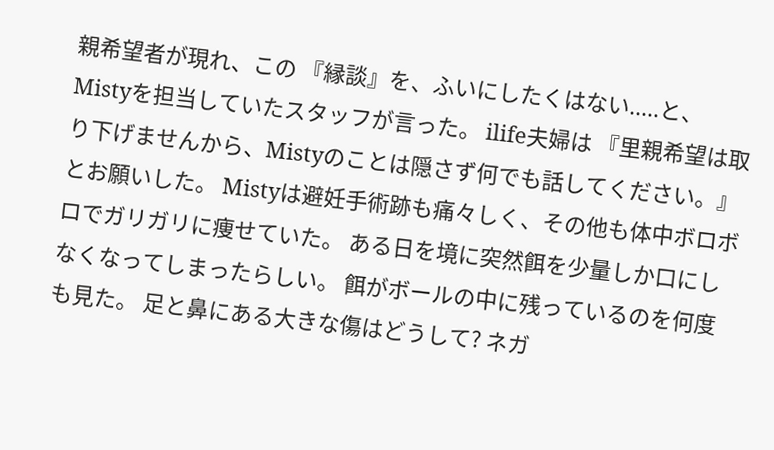親希望者が現れ、この 『縁談』を、ふいにしたくはない.....と、Mistyを担当していたスタッフが言った。 ilife夫婦は 『里親希望は取り下げませんから、Mistyのことは隠さず何でも話してください。』とお願いした。 Mistyは避妊手術跡も痛々しく、その他も体中ボロボロでガリガリに痩せていた。 ある日を境に突然餌を少量しか口にしなくなってしまったらしい。 餌がボールの中に残っているのを何度も見た。 足と鼻にある大きな傷はどうして? ネガ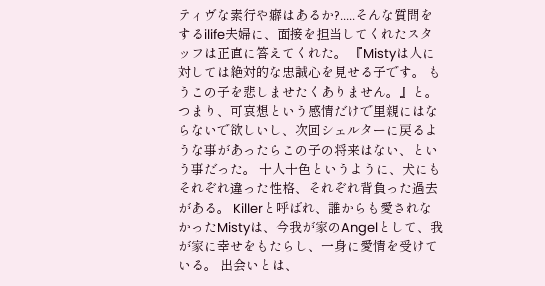ティヴな素行や癖はあるか?.....そんな質問をするilife夫婦に、面接を担当してくれたスタッフは正直に答えてくれた。 『Mistyは人に対しては絶対的な忠誠心を見せる子です。 もうこの子を悲しませたくありません。』と。 つまり、可哀想という感情だけで里親にはならないで欲しいし、次回シェルターに戻るような事があったらこの子の将来はない、という事だった。 十人十色というように、犬にもそれぞれ違った性格、それぞれ背負った過去がある。 Killerと呼ばれ、誰からも愛されなかったMistyは、今我が家のAngelとして、我が家に幸せをもたらし、一身に愛情を受けている。 出会いとは、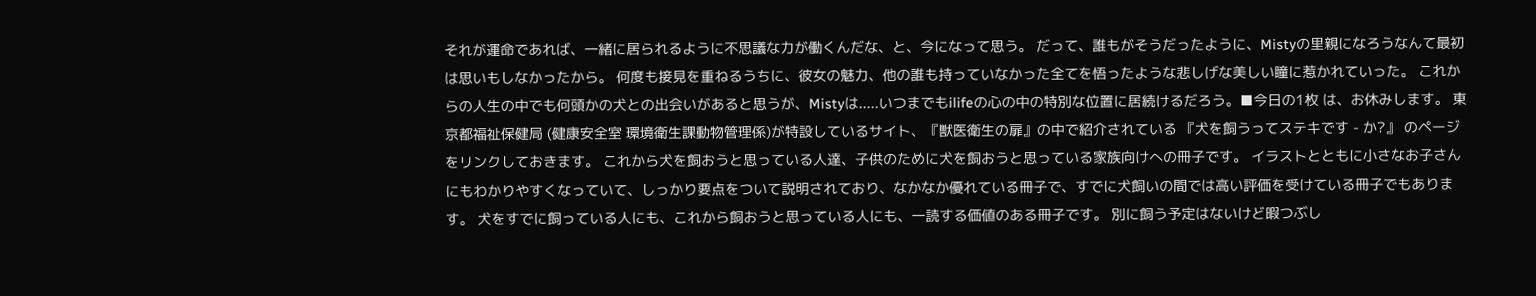それが運命であれば、一緒に居られるように不思議な力が働くんだな、と、今になって思う。 だって、誰もがそうだったように、Mistyの里親になろうなんて最初は思いもしなかったから。 何度も接見を重ねるうちに、彼女の魅力、他の誰も持っていなかった全てを悟ったような悲しげな美しい瞳に惹かれていった。 これからの人生の中でも何頭かの犬との出会いがあると思うが、Mistyは.....いつまでもilifeの心の中の特別な位置に居続けるだろう。■今日の1枚 は、お休みします。 東京都福祉保健局 (健康安全室 環境衛生課動物管理係)が特設しているサイト、『獣医衛生の扉』の中で紹介されている 『犬を飼うってステキです - か?』 のページをリンクしておきます。 これから犬を飼おうと思っている人達、子供のために犬を飼おうと思っている家族向けへの冊子です。 イラストとともに小さなお子さんにもわかりやすくなっていて、しっかり要点をついて説明されており、なかなか優れている冊子で、すでに犬飼いの間では高い評価を受けている冊子でもあります。 犬をすでに飼っている人にも、これから飼おうと思っている人にも、一読する価値のある冊子です。 別に飼う予定はないけど暇つぶし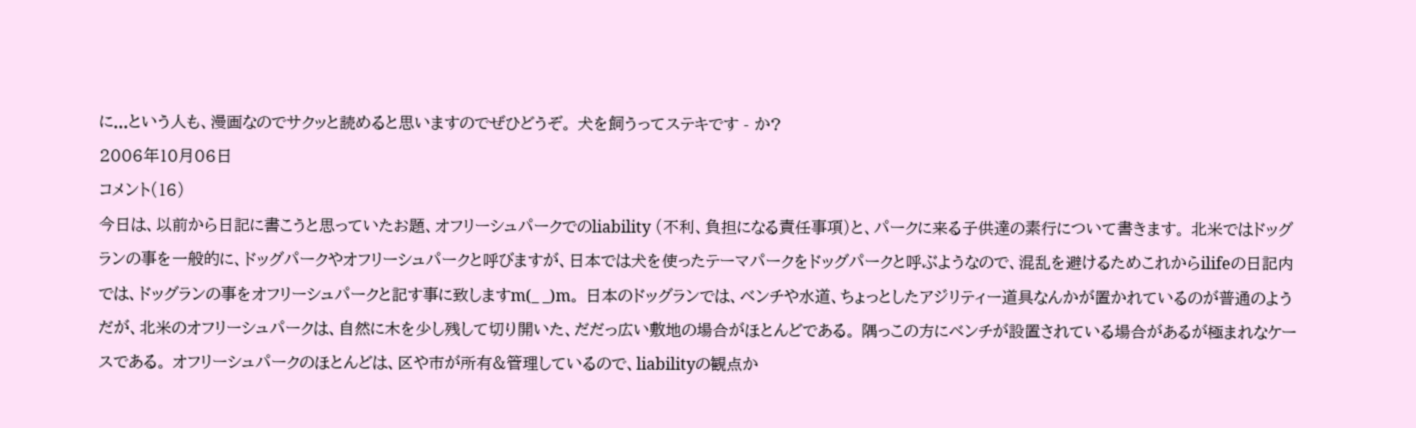に...という人も、漫画なのでサクッと読めると思いますのでぜひどうぞ。 犬を飼うってステキです - か?
2006年10月06日
コメント(16)
今日は、以前から日記に書こうと思っていたお題、オフリーシュパークでのliability (不利、負担になる責任事項)と、パークに来る子供達の素行について書きます。 北米ではドッグランの事を一般的に、ドッグパークやオフリーシュパークと呼びますが、日本では犬を使ったテーマパークをドッグパークと呼ぶようなので、混乱を避けるためこれからilifeの日記内では、ドッグランの事をオフリーシュパークと記す事に致しますm(_ _)m。 日本のドッグランでは、ベンチや水道、ちょっとしたアジリティー道具なんかが置かれているのが普通のようだが、北米のオフリーシュパークは、自然に木を少し残して切り開いた、だだっ広い敷地の場合がほとんどである。 隅っこの方にベンチが設置されている場合があるが極まれなケースである。 オフリーシュパークのほとんどは、区や市が所有&管理しているので、liabilityの観点か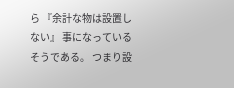ら 『余計な物は設置しない』 事になっているそうである。 つまり設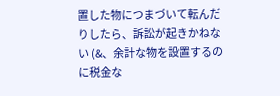置した物につまづいて転んだりしたら、訴訟が起きかねない (&、余計な物を設置するのに税金な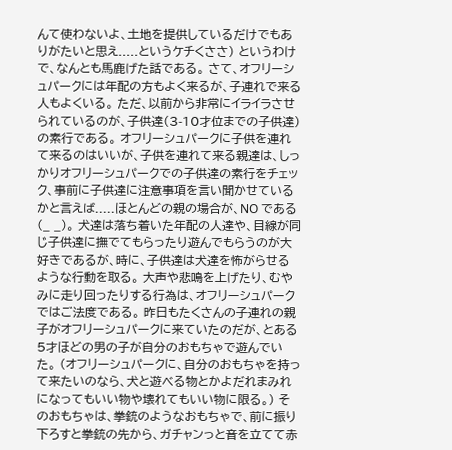んて使わないよ、土地を提供しているだけでもありがたいと思え.....というケチくささ) というわけで、なんとも馬鹿げた話である。 さて、オフリーシュパークには年配の方もよく来るが、子連れで来る人もよくいる。 ただ、以前から非常にイライラさせられているのが、子供達(3-10才位までの子供達)の素行である。 オフリーシュパークに子供を連れて来るのはいいが、子供を連れて来る親達は、しっかりオフリーシュパークでの子供達の素行をチェック、事前に子供達に注意事項を言い聞かせているかと言えば.....ほとんどの親の場合が、NO である(_ _)。 犬達は落ち着いた年配の人達や、目線が同じ子供達に撫でてもらったり遊んでもらうのが大好きであるが、時に、子供達は犬達を怖がらせるような行動を取る。 大声や悲鳴を上げたり、むやみに走り回ったりする行為は、オフリーシュパークではご法度である。 昨日もたくさんの子連れの親子がオフリーシュパークに来ていたのだが、とある5才ほどの男の子が自分のおもちゃで遊んでいた。 (オフリーシュパークに、自分のおもちゃを持って来たいのなら、犬と遊べる物とかよだれまみれになってもいい物や壊れてもいい物に限る。) そのおもちゃは、拳銃のようなおもちゃで、前に振り下ろすと拳銃の先から、ガチャンっと音を立てて赤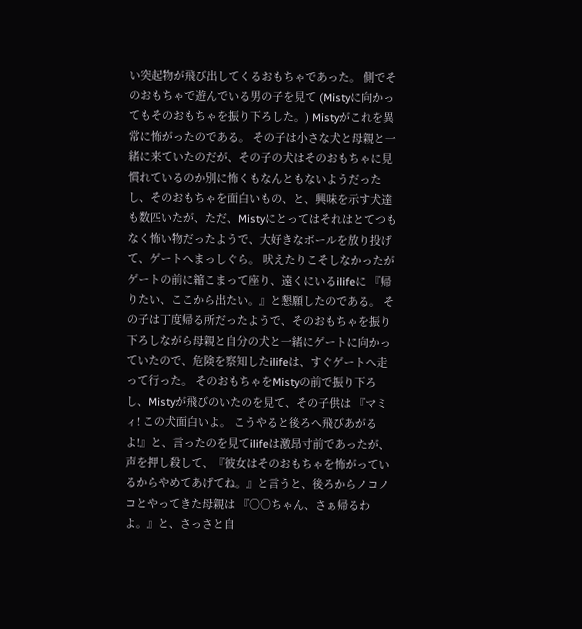い突起物が飛び出してくるおもちゃであった。 側でそのおもちゃで遊んでいる男の子を見て (Mistyに向かってもそのおもちゃを振り下ろした。) Mistyがこれを異常に怖がったのである。 その子は小さな犬と母親と一緒に来ていたのだが、その子の犬はそのおもちゃに見慣れているのか別に怖くもなんともないようだったし、そのおもちゃを面白いもの、と、興味を示す犬達も数匹いたが、ただ、Mistyにとってはそれはとてつもなく怖い物だったようで、大好きなボールを放り投げて、ゲートへまっしぐら。 吠えたりこそしなかったがゲートの前に縮こまって座り、遠くにいるilifeに 『帰りたい、ここから出たい。』と懇願したのである。 その子は丁度帰る所だったようで、そのおもちゃを振り下ろしながら母親と自分の犬と一緒にゲートに向かっていたので、危険を察知したilifeは、すぐゲートへ走って行った。 そのおもちゃをMistyの前で振り下ろし、Mistyが飛びのいたのを見て、その子供は 『マミィ! この犬面白いよ。 こうやると後ろへ飛びあがるよ!』と、言ったのを見てilifeは激昂寸前であったが、声を押し殺して、『彼女はそのおもちゃを怖がっているからやめてあげてね。』と言うと、後ろからノコノコとやってきた母親は 『○○ちゃん、さぁ帰るわよ。』と、さっさと自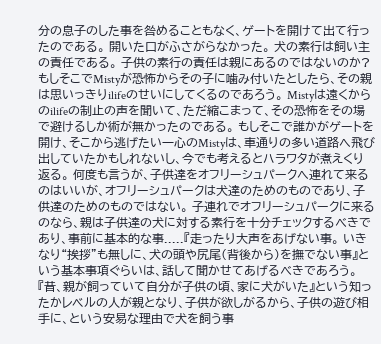分の息子のした事を咎めることもなく、ゲートを開けて出て行ったのである。 開いた口がふさがらなかった。 犬の素行は飼い主の責任である。 子供の素行の責任は親にあるのではないのか? もしそこでMistyが恐怖からその子に噛み付いたとしたら、その親は思いっきりilifeのせいにしてくるのであろう。 Mistyは遠くからのilifeの制止の声を聞いて、ただ縮こまって、その恐怖をその場で避けるしか術が無かったのである。 もしそこで誰かがゲートを開け、そこから逃げたい一心のMistyは、車通りの多い道路へ飛び出していたかもしれないし、今でも考えるとハラワタが煮えくり返る。 何度も言うが、子供達をオフリーシュパークへ連れて来るのはいいが、オフリーシュパークは犬達のためのものであり、子供達のためのものではない。 子連れでオフリーシュパークに来るのなら、親は子供達の犬に対する素行を十分チェックするべきであり、事前に基本的な事.....『走ったり大声をあげない事。 いきなり“挨拶”も無しに、犬の頭や尻尾(背後から)を撫でない事』という基本事項ぐらいは、話して聞かせてあげるべきであろう。 『昔、親が飼っていて自分が子供の頃、家に犬がいた』という知ったかレベルの人が親となり、子供が欲しがるから、子供の遊び相手に、という安易な理由で犬を飼う事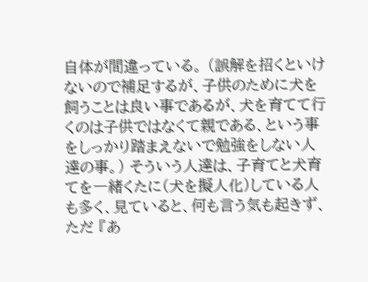自体が間違っている。 (誤解を招くといけないので補足するが、子供のために犬を飼うことは良い事であるが、犬を育てて行くのは子供ではなくて親である、という事をしっかり踏まえないで勉強をしない人達の事。) そういう人達は、子育てと犬育てを一緒くたに(犬を擬人化)している人も多く、見ていると、何も言う気も起きず、ただ 『あ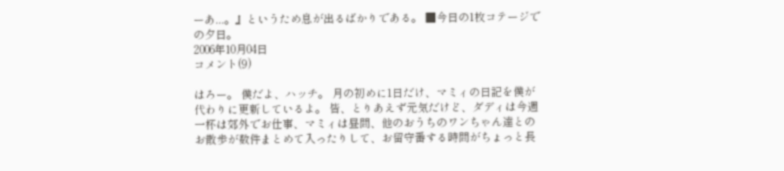ーあ...。』というため息が出るばかりである。 ■今日の1枚コテージでの夕日。
2006年10月04日
コメント(9)

はろー。 僕だよ、ハッチ。 月の初めに1日だけ、マミィの日記を僕が代わりに更新しているよ。 皆、とりあえず元気だけど、ダディは今週一杯は郊外でお仕事、マミィは昼間、他のおうちのワンちゃん達とのお散歩が数件まとめて入ったりして、お留守番する時間がちょっと長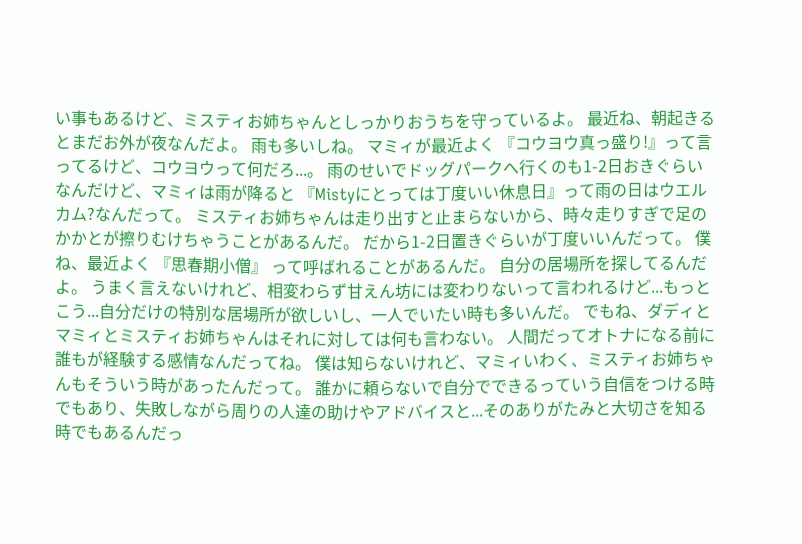い事もあるけど、ミスティお姉ちゃんとしっかりおうちを守っているよ。 最近ね、朝起きるとまだお外が夜なんだよ。 雨も多いしね。 マミィが最近よく 『コウヨウ真っ盛り!』って言ってるけど、コウヨウって何だろ...。 雨のせいでドッグパークへ行くのも1-2日おきぐらいなんだけど、マミィは雨が降ると 『Mistyにとっては丁度いい休息日』って雨の日はウエルカム?なんだって。 ミスティお姉ちゃんは走り出すと止まらないから、時々走りすぎで足のかかとが擦りむけちゃうことがあるんだ。 だから1-2日置きぐらいが丁度いいんだって。 僕ね、最近よく 『思春期小僧』 って呼ばれることがあるんだ。 自分の居場所を探してるんだよ。 うまく言えないけれど、相変わらず甘えん坊には変わりないって言われるけど...もっとこう...自分だけの特別な居場所が欲しいし、一人でいたい時も多いんだ。 でもね、ダディとマミィとミスティお姉ちゃんはそれに対しては何も言わない。 人間だってオトナになる前に誰もが経験する感情なんだってね。 僕は知らないけれど、マミィいわく、ミスティお姉ちゃんもそういう時があったんだって。 誰かに頼らないで自分でできるっていう自信をつける時でもあり、失敗しながら周りの人達の助けやアドバイスと...そのありがたみと大切さを知る時でもあるんだっ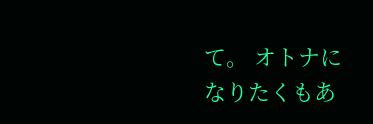て。 オトナになりたくもあ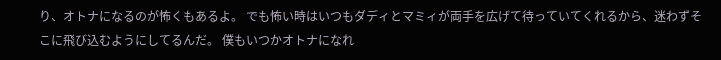り、オトナになるのが怖くもあるよ。 でも怖い時はいつもダディとマミィが両手を広げて待っていてくれるから、迷わずそこに飛び込むようにしてるんだ。 僕もいつかオトナになれ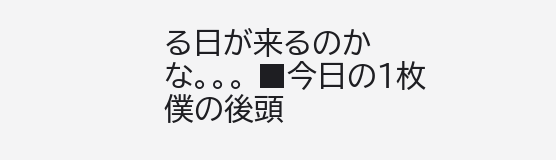る日が来るのかな。。。 ■今日の1枚 僕の後頭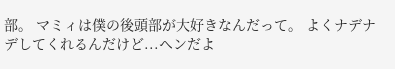部。 マミィは僕の後頭部が大好きなんだって。 よくナデナデしてくれるんだけど...ヘンだよ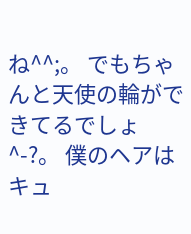ね^^;。 でもちゃんと天使の輪ができてるでしょ^-?。 僕のヘアはキュ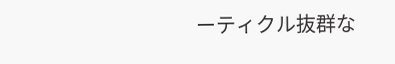ーティクル抜群な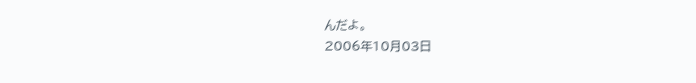んだよ。
2006年10月03日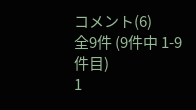コメント(6)
全9件 (9件中 1-9件目)
1